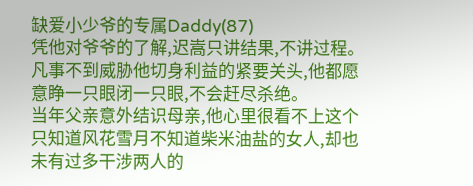缺爱小少爷的专属Daddy(87)
凭他对爷爷的了解,迟嵩只讲结果,不讲过程。
凡事不到威胁他切身利益的紧要关头,他都愿意睁一只眼闭一只眼,不会赶尽杀绝。
当年父亲意外结识母亲,他心里很看不上这个只知道风花雪月不知道柴米油盐的女人,却也未有过多干涉两人的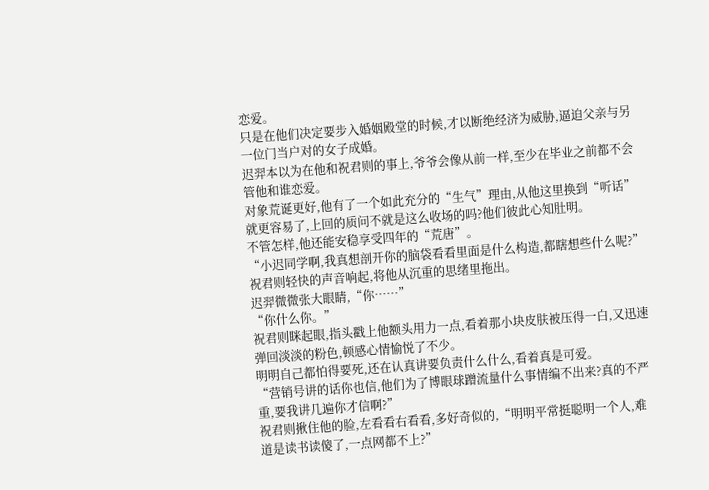恋爱。
只是在他们决定要步入婚姻殿堂的时候,才以断绝经济为威胁,逼迫父亲与另一位门当户对的女子成婚。
迟羿本以为在他和祝君则的事上,爷爷会像从前一样,至少在毕业之前都不会管他和谁恋爱。
对象荒诞更好,他有了一个如此充分的“生气”理由,从他这里换到“听话”就更容易了,上回的质问不就是这么收场的吗?他们彼此心知肚明。
不管怎样,他还能安稳享受四年的“荒唐”。
“小迟同学啊,我真想剖开你的脑袋看看里面是什么构造,都瞎想些什么呢?”
祝君则轻快的声音响起,将他从沉重的思绪里拖出。
迟羿微微张大眼睛,“你……”
“你什么你。”
祝君则眯起眼,指头戳上他额头用力一点,看着那小块皮肤被压得一白,又迅速弹回淡淡的粉色,顿感心情愉悦了不少。
明明自己都怕得要死,还在认真讲要负责什么什么,看着真是可爱。
“营销号讲的话你也信,他们为了博眼球蹭流量什么事情编不出来?真的不严重,要我讲几遍你才信啊?”
祝君则揪住他的脸,左看看右看看,多好奇似的,“明明平常挺聪明一个人,难道是读书读傻了,一点网都不上?”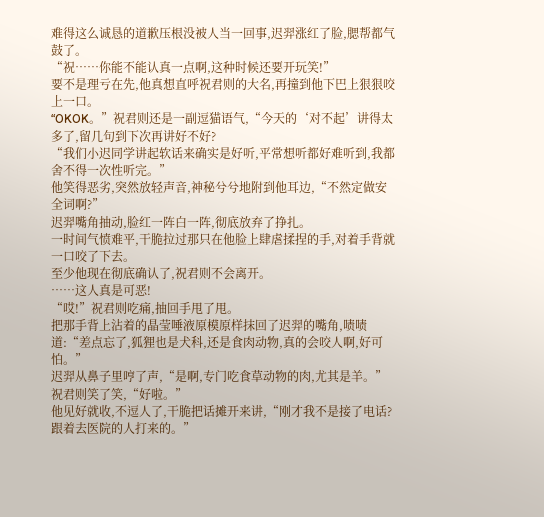难得这么诚恳的道歉压根没被人当一回事,迟羿涨红了脸,腮帮都气鼓了。
“祝……你能不能认真一点啊,这种时候还要开玩笑!”
要不是理亏在先,他真想直呼祝君则的大名,再撞到他下巴上狠狠咬上一口。
“OKOK。”祝君则还是一副逗猫语气,“今天的‘对不起’讲得太多了,留几句到下次再讲好不好?
“我们小迟同学讲起软话来确实是好听,平常想听都好难听到,我都舍不得一次性听完。”
他笑得恶劣,突然放轻声音,神秘兮兮地附到他耳边,“不然定做安全词啊?”
迟羿嘴角抽动,脸红一阵白一阵,彻底放弃了挣扎。
一时间气愤难平,干脆拉过那只在他脸上肆虐揉捏的手,对着手背就一口咬了下去。
至少他现在彻底确认了,祝君则不会离开。
……这人真是可恶!
“哎!”祝君则吃痛,抽回手甩了甩。
把那手背上沾着的晶莹唾液原模原样抹回了迟羿的嘴角,啧啧道:“差点忘了,狐狸也是犬科,还是食肉动物,真的会咬人啊,好可怕。”
迟羿从鼻子里哼了声,“是啊,专门吃食草动物的肉,尤其是羊。”
祝君则笑了笑,“好啦。”
他见好就收,不逗人了,干脆把话摊开来讲,“刚才我不是接了电话?跟着去医院的人打来的。”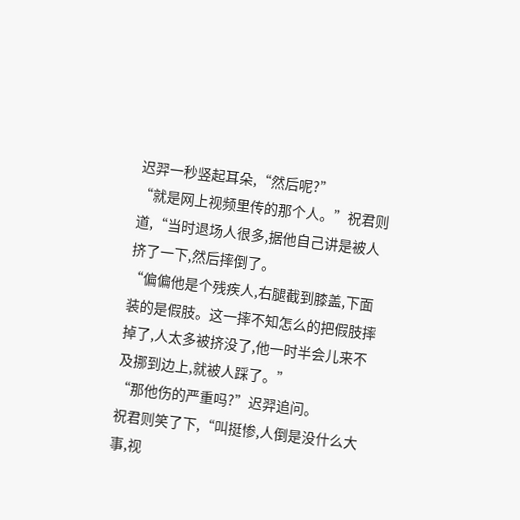迟羿一秒竖起耳朵,“然后呢?”
“就是网上视频里传的那个人。”祝君则道,“当时退场人很多,据他自己讲是被人挤了一下,然后摔倒了。
“偏偏他是个残疾人,右腿截到膝盖,下面装的是假肢。这一摔不知怎么的把假肢摔掉了,人太多被挤没了,他一时半会儿来不及挪到边上,就被人踩了。”
“那他伤的严重吗?”迟羿追问。
祝君则笑了下,“叫挺惨,人倒是没什么大事,视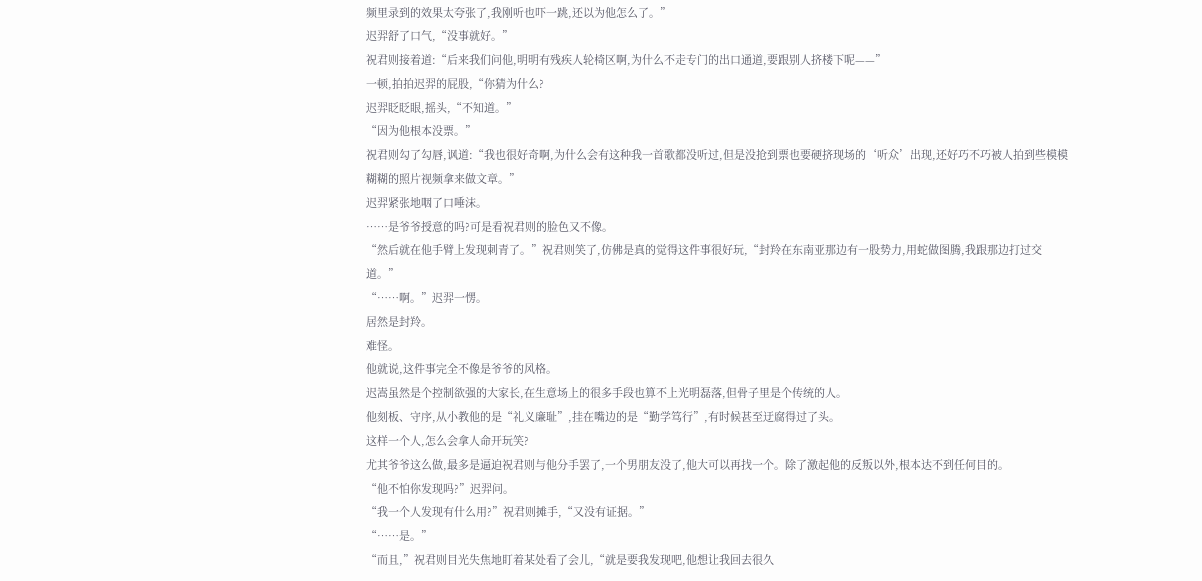频里录到的效果太夸张了,我刚听也吓一跳,还以为他怎么了。”
迟羿舒了口气,“没事就好。”
祝君则接着道:“后来我们问他,明明有残疾人轮椅区啊,为什么不走专门的出口通道,要跟别人挤楼下呢——”
一顿,拍拍迟羿的屁股,“你猜为什么?
迟羿眨眨眼,摇头,“不知道。”
“因为他根本没票。”
祝君则勾了勾唇,讽道:“我也很好奇啊,为什么会有这种我一首歌都没听过,但是没抢到票也要硬挤现场的‘听众’出现,还好巧不巧被人拍到些模模糊糊的照片视频拿来做文章。”
迟羿紧张地咽了口唾沫。
……是爷爷授意的吗?可是看祝君则的脸色又不像。
“然后就在他手臂上发现刺青了。”祝君则笑了,仿佛是真的觉得这件事很好玩,“封羚在东南亚那边有一股势力,用蛇做图腾,我跟那边打过交道。”
“……啊。”迟羿一愣。
居然是封羚。
难怪。
他就说,这件事完全不像是爷爷的风格。
迟嵩虽然是个控制欲强的大家长,在生意场上的很多手段也算不上光明磊落,但骨子里是个传统的人。
他刻板、守序,从小教他的是“礼义廉耻”,挂在嘴边的是“勤学笃行”,有时候甚至迂腐得过了头。
这样一个人,怎么会拿人命开玩笑?
尤其爷爷这么做,最多是逼迫祝君则与他分手罢了,一个男朋友没了,他大可以再找一个。除了激起他的反叛以外,根本达不到任何目的。
“他不怕你发现吗?”迟羿问。
“我一个人发现有什么用?”祝君则摊手,“又没有证据。”
“……是。”
“而且,”祝君则目光失焦地盯着某处看了会儿,“就是要我发现吧,他想让我回去很久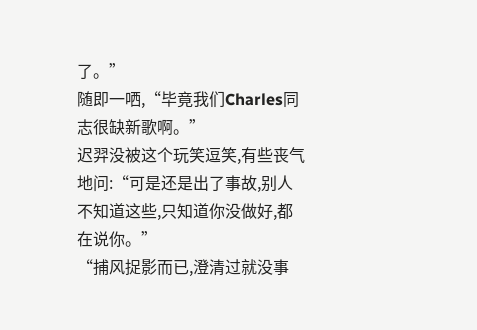了。”
随即一哂,“毕竟我们Charles同志很缺新歌啊。”
迟羿没被这个玩笑逗笑,有些丧气地问:“可是还是出了事故,别人不知道这些,只知道你没做好,都在说你。”
“捕风捉影而已,澄清过就没事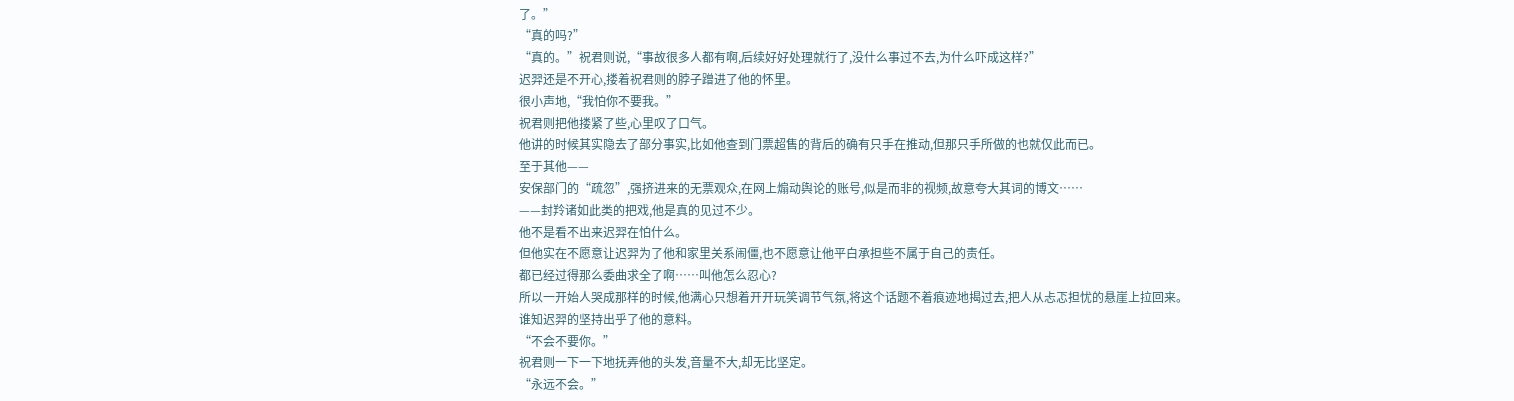了。”
“真的吗?”
“真的。”祝君则说,“事故很多人都有啊,后续好好处理就行了,没什么事过不去,为什么吓成这样?”
迟羿还是不开心,搂着祝君则的脖子蹭进了他的怀里。
很小声地,“我怕你不要我。”
祝君则把他搂紧了些,心里叹了口气。
他讲的时候其实隐去了部分事实,比如他查到门票超售的背后的确有只手在推动,但那只手所做的也就仅此而已。
至于其他——
安保部门的“疏忽”,强挤进来的无票观众,在网上煽动舆论的账号,似是而非的视频,故意夸大其词的博文……
——封羚诸如此类的把戏,他是真的见过不少。
他不是看不出来迟羿在怕什么。
但他实在不愿意让迟羿为了他和家里关系闹僵,也不愿意让他平白承担些不属于自己的责任。
都已经过得那么委曲求全了啊……叫他怎么忍心?
所以一开始人哭成那样的时候,他满心只想着开开玩笑调节气氛,将这个话题不着痕迹地揭过去,把人从忐忑担忧的悬崖上拉回来。
谁知迟羿的坚持出乎了他的意料。
“不会不要你。”
祝君则一下一下地抚弄他的头发,音量不大,却无比坚定。
“永远不会。”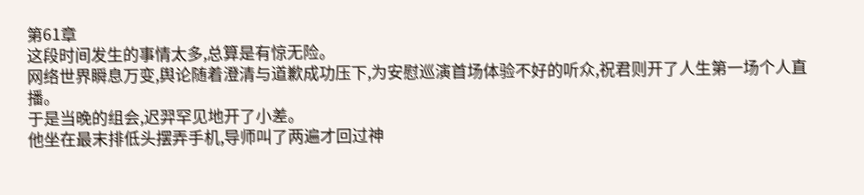第61章
这段时间发生的事情太多,总算是有惊无险。
网络世界瞬息万变,舆论随着澄清与道歉成功压下,为安慰巡演首场体验不好的听众,祝君则开了人生第一场个人直播。
于是当晚的组会,迟羿罕见地开了小差。
他坐在最末排低头摆弄手机,导师叫了两遍才回过神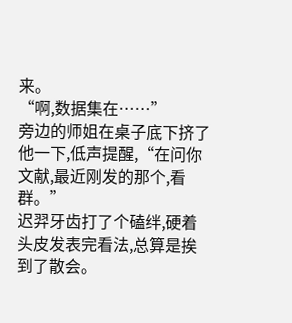来。
“啊,数据集在……”
旁边的师姐在桌子底下挤了他一下,低声提醒,“在问你文献,最近刚发的那个,看群。”
迟羿牙齿打了个磕绊,硬着头皮发表完看法,总算是挨到了散会。